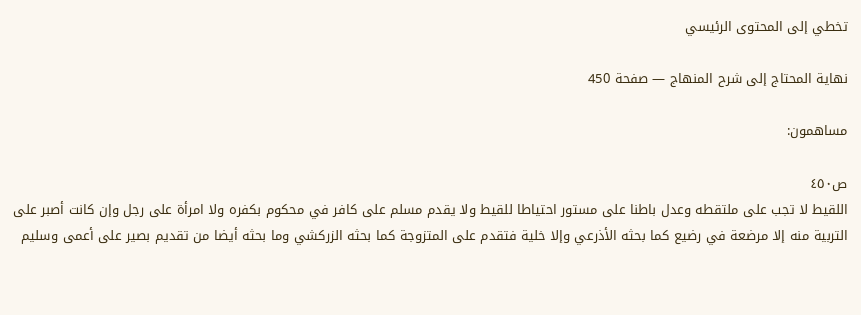تخطي إلى المحتوى الرئيسي

نهاية المحتاج إلى شرح المنهاج — صفحة 450

مساهمون:

ص٤٥٠
اللقيط لا تجب على ملتقطه وعدل باطنا على مستور احتياطا للقيط ولا يقدم مسلم على كافر في محكوم بكفره ولا امرأة على رجل وإن كانت أصبر على التربية منه إلا مرضعة في رضيع كما بحثه الأذرعي وإلا خلية فتقدم على المتزوجة كما بحثه الزركشي وما بحثه أيضا من تقديم بصير على أعمى وسليم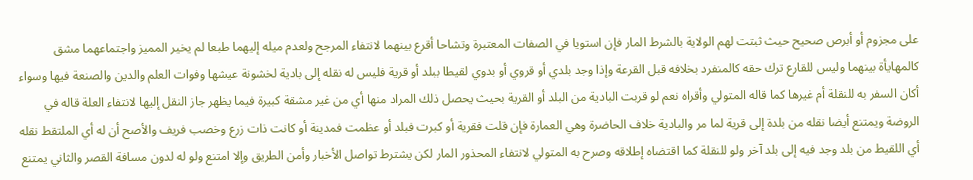على مجزوم أو أبرص صحيح حيث ثبتت لهم الولاية بالشرط المار فإن استويا في الصفات المعتبرة وتشاحا أقرع بينهما لانتفاء المرجح ولعدم ميله إليهما طبعا لم يخير المميز واجتماعهما مشق كالمهايأة بينهما وليس للقارع ترك حقه كالمنفرد بخلافه قبل القرعة وإذا وجد بلدي أو قروي أو بدوي لقيطا ببلد أو قرية فليس له نقله إلى بادية لخشونة عيشها وفوات العلم والدين والصنعة فيها وسواء أكان السفر به للنقلة أم غيرها كما قاله المتولي وأقراه نعم لو قربت البادية من البلد أو القرية بحيث يحصل ذلك المراد منها أي من غير مشقة كبيرة فيما يظهر جاز النقل إليها لانتفاء العلة قاله في الروضة ويمتنع أيضا نقله من بلدة إلى قرية لما مر والبادية خلاف الحاضرة وهي العمارة فإن قلت فقرية أو كبرت فبلد أو عظمت فمدينة أو كانت ذات زرع وخصب فريف والأصح أن له أي الملتقط نقله أي اللقيط من بلد وجد فيه إلى بلد آخر ولو للنقلة كما اقتضاه إطلاقه وصرح به المتولي لانتفاء المحذور المار لكن يشترط تواصل الأخبار وأمن الطريق وإلا امتنع ولو له لدون مسافة القصر والثاني يمتنع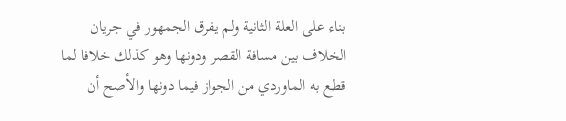بناء على العلة الثانية ولم يفرق الجمهور في جريان الخلاف بين مسافة القصر ودونها وهو كذلك خلافا لما قطع به الماوردي من الجواز فيما دونها والأصح أن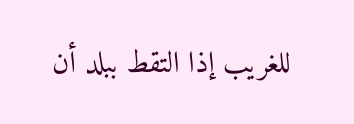للغريب إذا التقط ببلد أن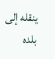ينقله إلى بلده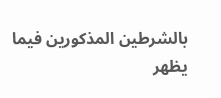بالشرطين المذكورين فيما يظهر